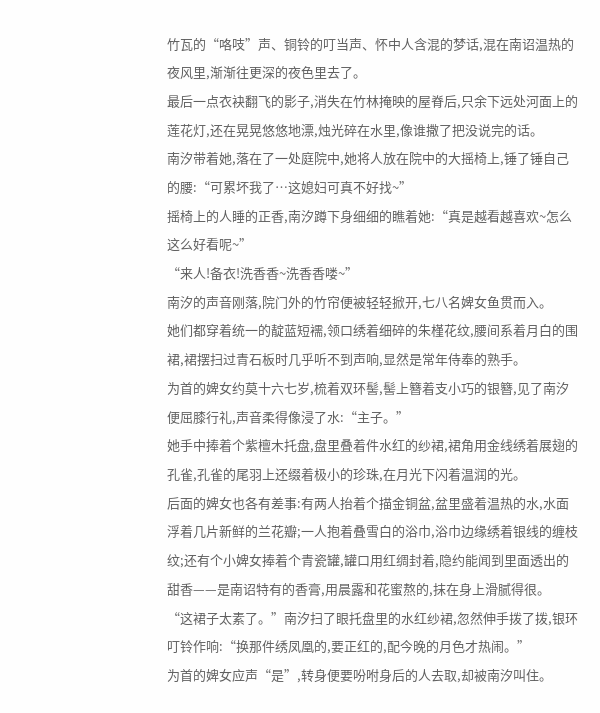竹瓦的“咯吱”声、铜铃的叮当声、怀中人含混的梦话,混在南诏温热的夜风里,渐渐往更深的夜色里去了。
最后一点衣袂翻飞的影子,消失在竹林掩映的屋脊后,只余下远处河面上的莲花灯,还在晃晃悠悠地漂,烛光碎在水里,像谁撒了把没说完的话。
南汐带着她,落在了一处庭院中,她将人放在院中的大摇椅上,锤了锤自己的腰:“可累坏我了…这媳妇可真不好找~”
摇椅上的人睡的正香,南汐蹲下身细细的瞧着她:“真是越看越喜欢~怎么这么好看呢~”
“来人!备衣!洗香香~洗香香喽~”
南汐的声音刚落,院门外的竹帘便被轻轻掀开,七八名婢女鱼贯而入。
她们都穿着统一的靛蓝短襦,领口绣着细碎的朱槿花纹,腰间系着月白的围裙,裙摆扫过青石板时几乎听不到声响,显然是常年侍奉的熟手。
为首的婢女约莫十六七岁,梳着双环髻,髻上簪着支小巧的银簪,见了南汐便屈膝行礼,声音柔得像浸了水:“主子。”
她手中捧着个紫檀木托盘,盘里叠着件水红的纱裙,裙角用金线绣着展翅的孔雀,孔雀的尾羽上还缀着极小的珍珠,在月光下闪着温润的光。
后面的婢女也各有差事:有两人抬着个描金铜盆,盆里盛着温热的水,水面浮着几片新鲜的兰花瓣;一人抱着叠雪白的浴巾,浴巾边缘绣着银线的缠枝纹;还有个小婢女捧着个青瓷罐,罐口用红绸封着,隐约能闻到里面透出的甜香——是南诏特有的香膏,用晨露和花蜜熬的,抹在身上滑腻得很。
“这裙子太素了。”南汐扫了眼托盘里的水红纱裙,忽然伸手拨了拨,银环叮铃作响:“换那件绣凤凰的,要正红的,配今晚的月色才热闹。”
为首的婢女应声“是”,转身便要吩咐身后的人去取,却被南汐叫住。